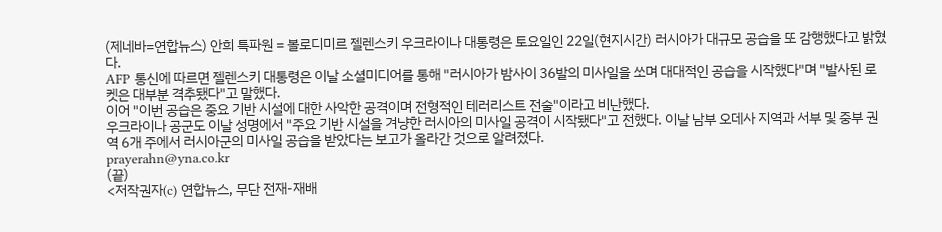(제네바=연합뉴스) 안희 특파원 = 볼로디미르 젤렌스키 우크라이나 대통령은 토요일인 22일(현지시간) 러시아가 대규모 공습을 또 감행했다고 밝혔다.
AFP 통신에 따르면 젤렌스키 대통령은 이날 소셜미디어를 통해 "러시아가 밤사이 36발의 미사일을 쏘며 대대적인 공습을 시작했다"며 "발사된 로켓은 대부분 격추됐다"고 말했다.
이어 "이번 공습은 중요 기반 시설에 대한 사악한 공격이며 전형적인 테러리스트 전술"이라고 비난했다.
우크라이나 공군도 이날 성명에서 "주요 기반 시설을 겨냥한 러시아의 미사일 공격이 시작됐다"고 전했다. 이날 남부 오데사 지역과 서부 및 중부 권역 6개 주에서 러시아군의 미사일 공습을 받았다는 보고가 올라간 것으로 알려졌다.
prayerahn@yna.co.kr
(끝)
<저작권자(c) 연합뉴스, 무단 전재-재배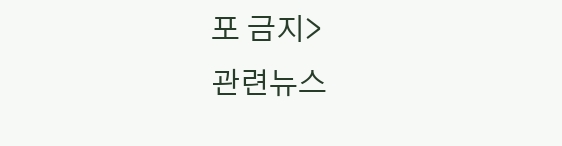포 금지>
관련뉴스